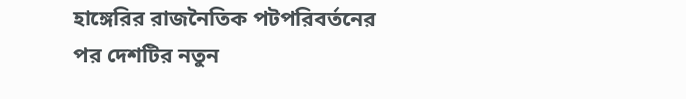হাঙ্গেরির রাজনৈতিক পটপরিবর্তনের পর দেশটির নতুন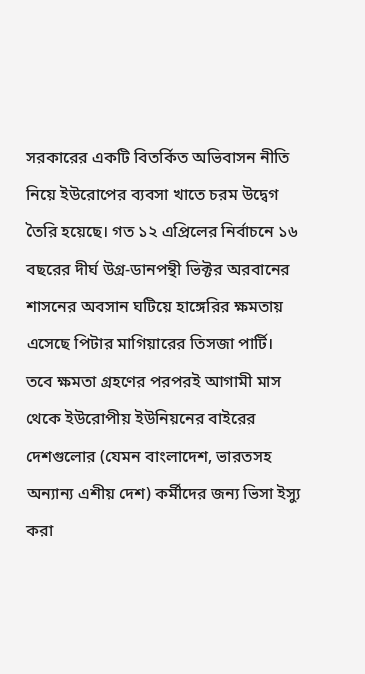সরকারের একটি বিতর্কিত অভিবাসন নীতি নিয়ে ইউরোপের ব্যবসা খাতে চরম উদ্বেগ তৈরি হয়েছে। গত ১২ এপ্রিলের নির্বাচনে ১৬ বছরের দীর্ঘ উগ্র-ডানপন্থী ভিক্টর অরবানের শাসনের অবসান ঘটিয়ে হাঙ্গেরির ক্ষমতায় এসেছে পিটার মাগিয়ারের তিসজা পার্টি। তবে ক্ষমতা গ্রহণের পরপরই আগামী মাস থেকে ইউরোপীয় ইউনিয়নের বাইরের দেশগুলোর (যেমন বাংলাদেশ, ভারতসহ অন্যান্য এশীয় দেশ) কর্মীদের জন্য ভিসা ইস্যু করা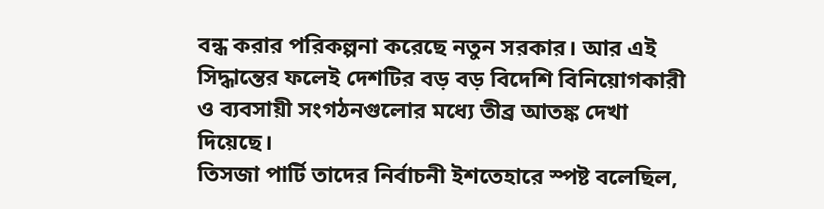বন্ধ করার পরিকল্পনা করেছে নতুন সরকার। আর এই সিদ্ধান্তের ফলেই দেশটির বড় বড় বিদেশি বিনিয়োগকারী ও ব্যবসায়ী সংগঠনগুলোর মধ্যে তীব্র আতঙ্ক দেখা দিয়েছে।
তিসজা পার্টি তাদের নির্বাচনী ইশতেহারে স্পষ্ট বলেছিল,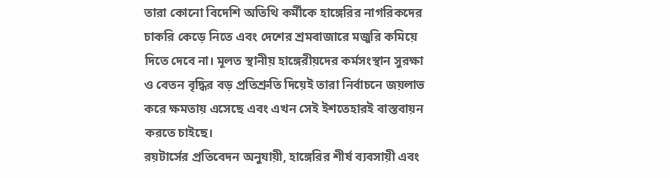তারা কোনো বিদেশি অতিথি কর্মীকে হাঙ্গেরির নাগরিকদের চাকরি কেড়ে নিতে এবং দেশের শ্রমবাজারে মজুরি কমিয়ে দিতে দেবে না। মূলত স্থানীয় হাঙ্গেরীয়দের কর্মসংস্থান সুরক্ষা ও বেতন বৃদ্ধির বড় প্রতিশ্রুতি দিয়েই তারা নির্বাচনে জয়লাভ করে ক্ষমতায় এসেছে এবং এখন সেই ইশতেহারই বাস্তবায়ন করতে চাইছে।
রয়টার্সের প্রতিবেদন অনুযায়ী, হাঙ্গেরির শীর্ষ ব্যবসায়ী এবং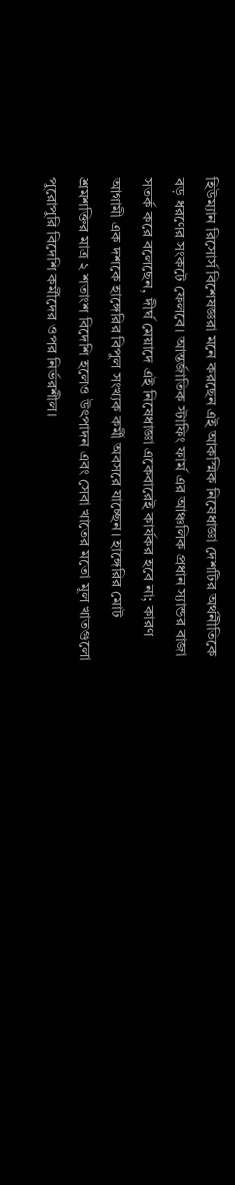হিউম্যান রিসোর্স বিশেষজ্ঞরা মনে করছেন এই আকস্মিক নিষেধাজ্ঞা দেশটির অর্থনীতিকে বড় ধরণের সংকটে ফেলবে। আন্তর্জাতিক স্টাফিং ফার্ম এর আঞ্চলিক প্রধান স্যান্ডর বাজা সতর্ক করে বলেছেন, দীর্ঘ মেয়াদে এই নিষেধাজ্ঞা একেবারেই কার্যকর হবে না; কারণ আগামী এক দশকে হাঙ্গেরির বিপুল সংখ্যক কর্মী অবসরে যাচ্ছেন। হাঙ্গেরির মোট শ্রমশক্তির মাত্র ২ শতাংশ বিদেশি হলেও উৎপাদন এবং সেবা খাতের মতো মূল খাতগুলো পুরোপুরি বিদেশি কর্মীদের ওপর নির্ভরশীল।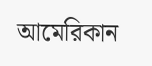আমেরিকান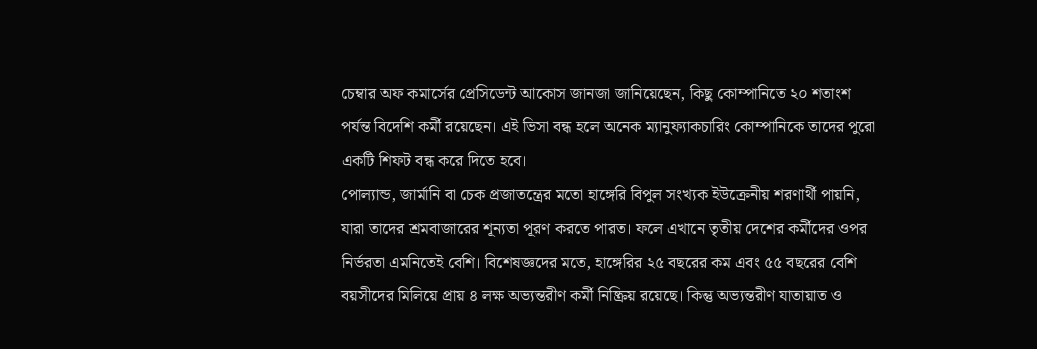চেম্বার অফ কমার্সের প্রেসিডেন্ট আকোস জানজা জানিয়েছেন, কিছু কোম্পানিতে ২০ শতাংশ পর্যন্ত বিদেশি কর্মী রয়েছেন। এই ভিসা বন্ধ হলে অনেক ম্যানুফ্যাকচারিং কোম্পানিকে তাদের পুরো একটি শিফট বন্ধ করে দিতে হবে।
পোল্যান্ড, জার্মানি বা চেক প্রজাতন্ত্রের মতো হাঙ্গেরি বিপুল সংখ্যক ইউক্রেনীয় শরণার্থী পায়নি, যারা তাদের শ্রমবাজারের শূন্যতা পূরণ করতে পারত। ফলে এখানে তৃতীয় দেশের কর্মীদের ওপর নির্ভরতা এমনিতেই বেশি। বিশেষজ্ঞদের মতে, হাঙ্গেরির ২৫ বছরের কম এবং ৫৫ বছরের বেশি বয়সীদের মিলিয়ে প্রায় ৪ লক্ষ অভ্যন্তরীণ কর্মী নিষ্ক্রিয় রয়েছে। কিন্তু অভ্যন্তরীণ যাতায়াত ও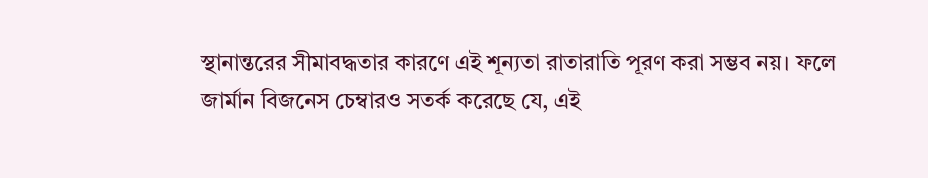স্থানান্তরের সীমাবদ্ধতার কারণে এই শূন্যতা রাতারাতি পূরণ করা সম্ভব নয়। ফলে জার্মান বিজনেস চেম্বারও সতর্ক করেছে যে, এই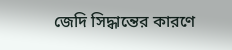জেদি সিদ্ধান্তের কারণে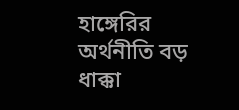হাঙ্গেরির অর্থনীতি বড় ধাক্কা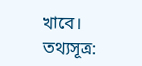খাবে।
তথ্যসূত্র: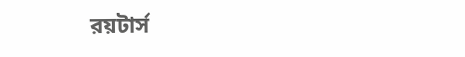রয়টার্স